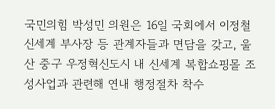국민의힘 박성민 의원은 16일 국회에서 이정철 신세계 부사장 등 관계자들과 면담을 갖고, 울산 중구 우정혁신도시 내 신세계 복합쇼핑몰 조성사업과 관련해 연내 행정절차 착수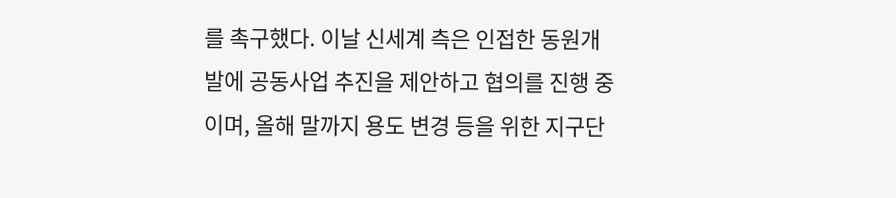를 촉구했다. 이날 신세계 측은 인접한 동원개발에 공동사업 추진을 제안하고 협의를 진행 중이며, 올해 말까지 용도 변경 등을 위한 지구단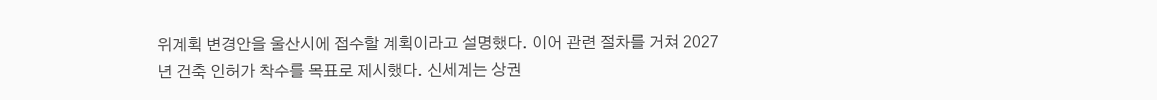위계획 변경안을 울산시에 접수할 계획이라고 설명했다. 이어 관련 절차를 거쳐 2027년 건축 인허가 착수를 목표로 제시했다. 신세계는 상권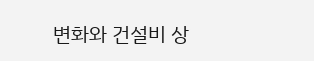변화와 건설비 상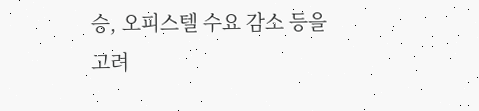승, 오피스텔 수요 감소 등을 고려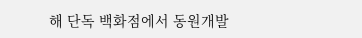해 단독 백화점에서 동원개발